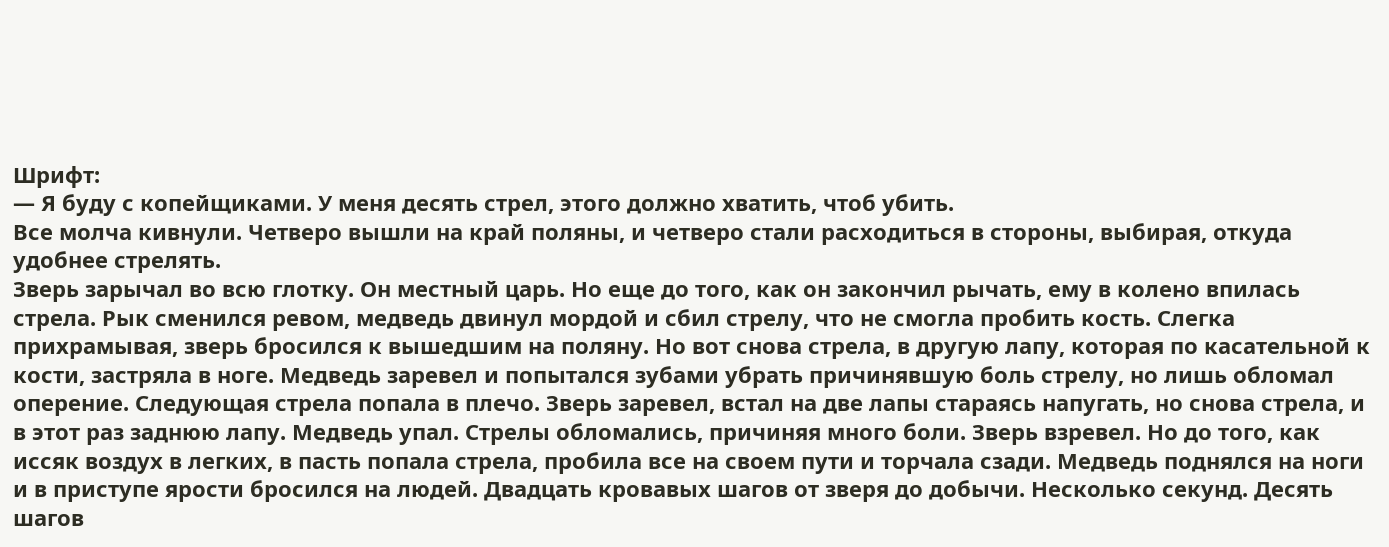Шрифт:
— Я буду с копейщиками. У меня десять стрел, этого должно хватить, чтоб убить.
Все молча кивнули. Четверо вышли на край поляны, и четверо стали расходиться в стороны, выбирая, откуда удобнее стрелять.
Зверь зарычал во всю глотку. Он местный царь. Но еще до того, как он закончил рычать, ему в колено впилась стрела. Рык сменился ревом, медведь двинул мордой и сбил стрелу, что не смогла пробить кость. Слегка прихрамывая, зверь бросился к вышедшим на поляну. Но вот снова стрела, в другую лапу, которая по касательной к кости, застряла в ноге. Медведь заревел и попытался зубами убрать причинявшую боль стрелу, но лишь обломал оперение. Следующая стрела попала в плечо. Зверь заревел, встал на две лапы стараясь напугать, но снова стрела, и в этот раз заднюю лапу. Медведь упал. Стрелы обломались, причиняя много боли. Зверь взревел. Но до того, как иссяк воздух в легких, в пасть попала стрела, пробила все на своем пути и торчала сзади. Медведь поднялся на ноги и в приступе ярости бросился на людей. Двадцать кровавых шагов от зверя до добычи. Несколько секунд. Десять шагов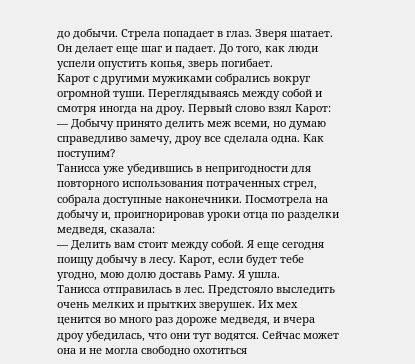до добычи. Стрела попадает в глаз. Зверя шатает. Он делает еще шаг и падает. До того, как люди успели опустить копья, зверь погибает.
Карот с другими мужиками собрались вокруг огромной туши. Переглядываясь между собой и смотря иногда на дроу. Первый слово взял Карот:
— Добычу принято делить меж всеми, но думаю справедливо замечу, дроу все сделала одна. Как поступим?
Танисса уже убедившись в непригодности для повторного использования потраченных стрел, собрала доступные наконечники. Посмотрела на добычу и, проигнорировав уроки отца по разделки медведя, сказала:
— Делить вам стоит между собой. Я еще сегодня поищу добычу в лесу. Карот, если будет тебе угодно, мою долю доставь Раму. Я ушла.
Танисса отправилась в лес. Предстояло выследить очень мелких и прытких зверушек. Их мех ценится во много раз дороже медведя, и вчера дроу убедилась, что они тут водятся. Сейчас может она и не могла свободно охотиться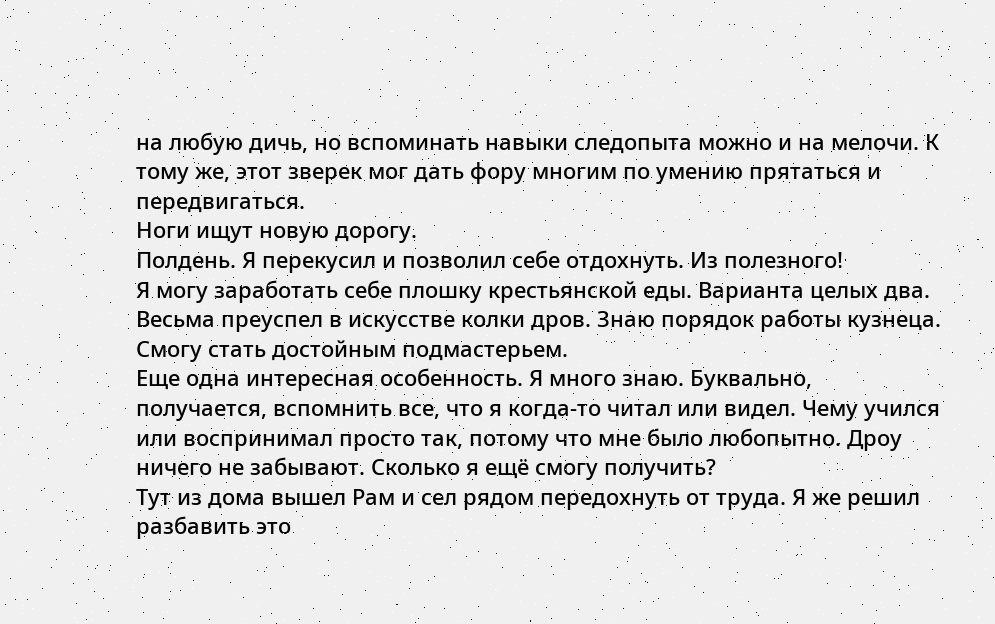на любую дичь, но вспоминать навыки следопыта можно и на мелочи. К тому же, этот зверек мог дать фору многим по умению прятаться и передвигаться.
Ноги ищут новую дорогу.
Полдень. Я перекусил и позволил себе отдохнуть. Из полезного!
Я могу заработать себе плошку крестьянской еды. Варианта целых два. Весьма преуспел в искусстве колки дров. Знаю порядок работы кузнеца. Смогу стать достойным подмастерьем.
Еще одна интересная особенность. Я много знаю. Буквально, получается, вспомнить все, что я когда-то читал или видел. Чему учился или воспринимал просто так, потому что мне было любопытно. Дроу ничего не забывают. Сколько я ещё смогу получить?
Тут из дома вышел Рам и сел рядом передохнуть от труда. Я же решил разбавить это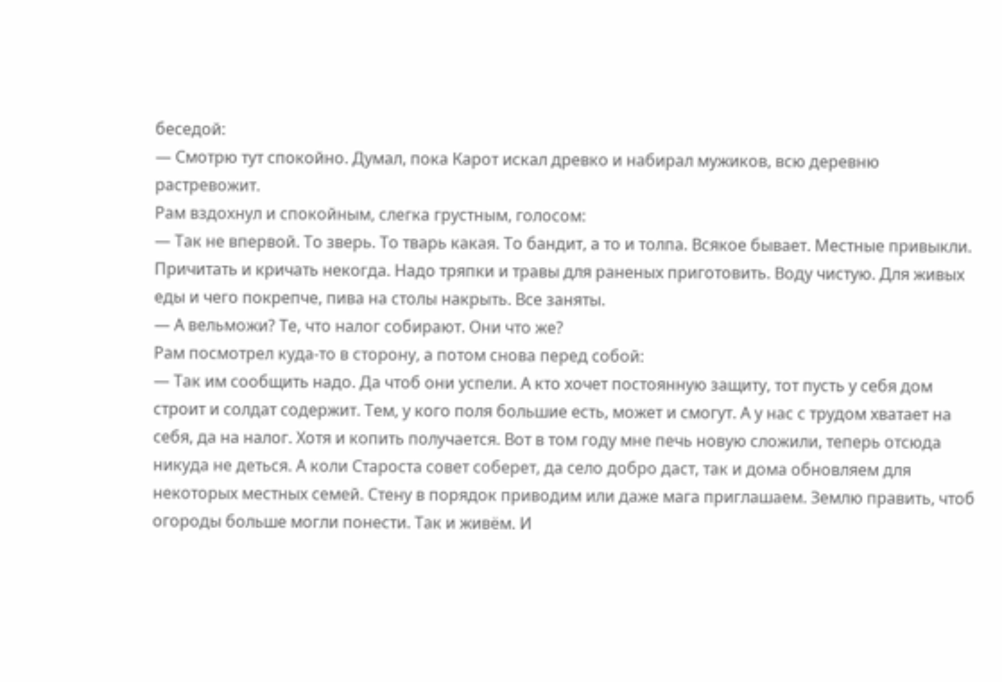беседой:
— Смотрю тут спокойно. Думал, пока Карот искал древко и набирал мужиков, всю деревню растревожит.
Рам вздохнул и спокойным, слегка грустным, голосом:
— Так не впервой. То зверь. То тварь какая. То бандит, а то и толпа. Всякое бывает. Местные привыкли. Причитать и кричать некогда. Надо тряпки и травы для раненых приготовить. Воду чистую. Для живых еды и чего покрепче, пива на столы накрыть. Все заняты.
— А вельможи? Те, что налог собирают. Они что же?
Рам посмотрел куда-то в сторону, а потом снова перед собой:
— Так им сообщить надо. Да чтоб они успели. А кто хочет постоянную защиту, тот пусть у себя дом строит и солдат содержит. Тем, у кого поля большие есть, может и смогут. А у нас с трудом хватает на себя, да на налог. Хотя и копить получается. Вот в том году мне печь новую сложили, теперь отсюда никуда не деться. А коли Староста совет соберет, да село добро даст, так и дома обновляем для некоторых местных семей. Стену в порядок приводим или даже мага приглашаем. Землю править, чтоб огороды больше могли понести. Так и живём. И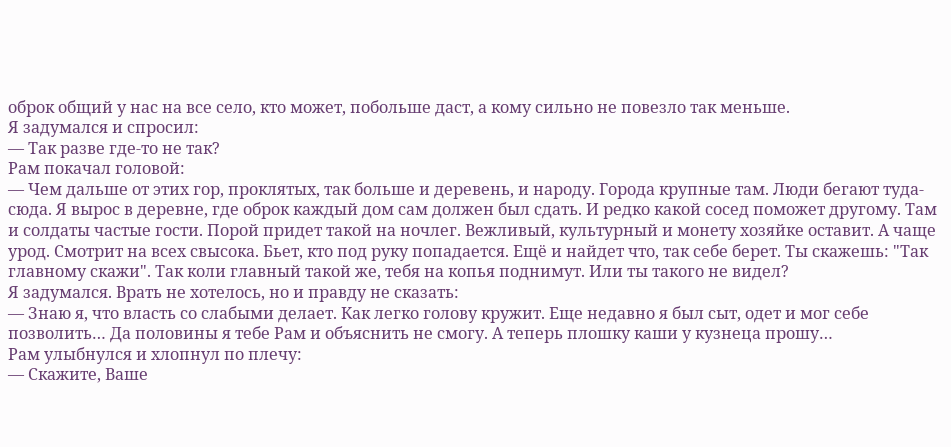оброк общий у нас на все село, кто может, побольше даст, а кому сильно не повезло так меньше.
Я задумался и спросил:
— Так разве где-то не так?
Рам покачал головой:
— Чем дальше от этих гор, проклятых, так больше и деревень, и народу. Города крупные там. Люди бегают туда-сюда. Я вырос в деревне, где оброк каждый дом сам должен был сдать. И редко какой сосед поможет другому. Там и солдаты частые гости. Порой придет такой на ночлег. Вежливый, культурный и монету хозяйке оставит. А чаще урод. Смотрит на всех свысока. Бьет, кто под руку попадается. Ещё и найдет что, так себе берет. Ты скажешь: "Так главному скажи". Так коли главный такой же, тебя на копья поднимут. Или ты такого не видел?
Я задумался. Врать не хотелось, но и правду не сказать:
— Знаю я, что власть со слабыми делает. Как легко голову кружит. Еще недавно я был сыт, одет и мог себе позволить… Да половины я тебе Рам и объяснить не смогу. А теперь плошку каши у кузнеца прошу…
Рам улыбнулся и хлопнул по плечу:
— Скажите, Ваше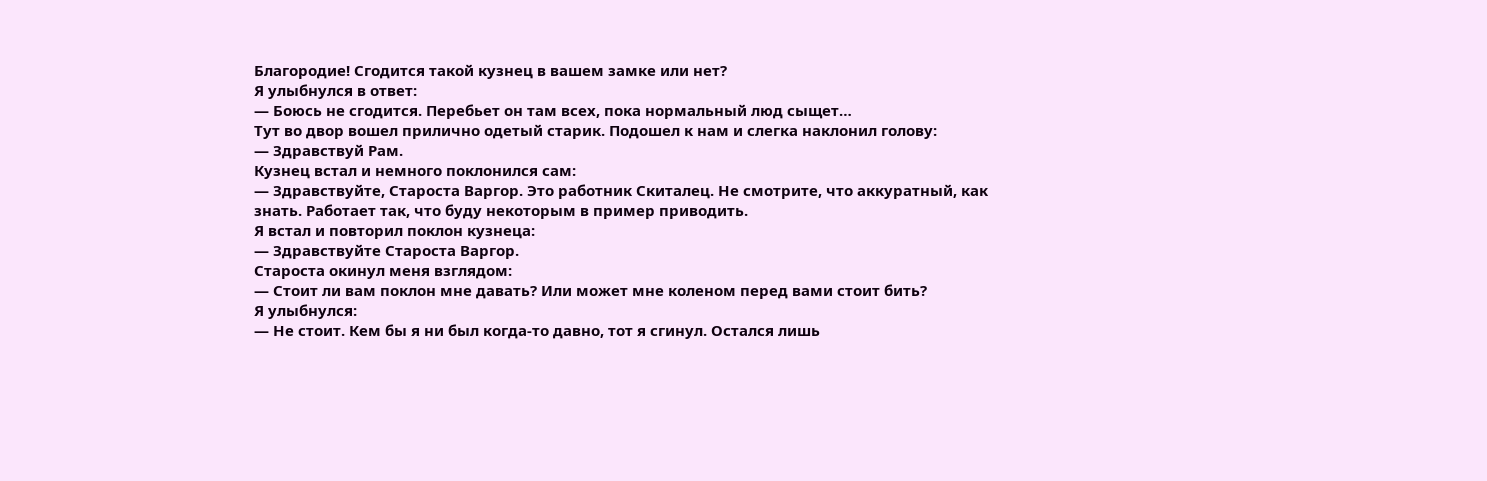Благородие! Сгодится такой кузнец в вашем замке или нет?
Я улыбнулся в ответ:
— Боюсь не сгодится. Перебьет он там всех, пока нормальный люд сыщет…
Тут во двор вошел прилично одетый старик. Подошел к нам и слегка наклонил голову:
— Здравствуй Рам.
Кузнец встал и немного поклонился сам:
— Здравствуйте, Староста Варгор. Это работник Скиталец. Не смотрите, что аккуратный, как знать. Работает так, что буду некоторым в пример приводить.
Я встал и повторил поклон кузнеца:
— Здравствуйте Староста Варгор.
Староста окинул меня взглядом:
— Стоит ли вам поклон мне давать? Или может мне коленом перед вами стоит бить?
Я улыбнулся:
— Не стоит. Кем бы я ни был когда-то давно, тот я сгинул. Остался лишь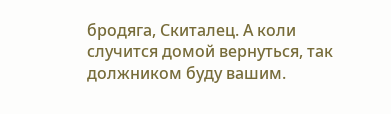бродяга, Скиталец. А коли случится домой вернуться, так должником буду вашим.